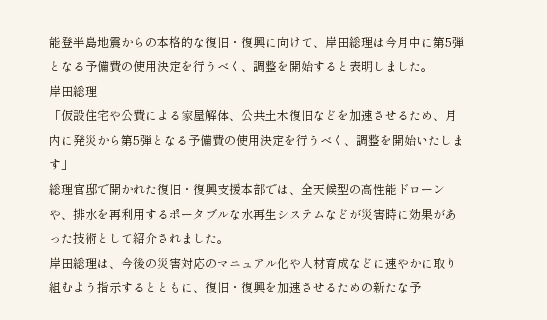能登半島地震からの本格的な復旧・復興に向けて、岸田総理は今月中に第5弾となる予備費の使用決定を行うべく、調整を開始すると表明しました。
岸田総理
「仮設住宅や公費による家屋解体、公共土木復旧などを加速させるため、月内に発災から第5弾となる予備費の使用決定を行うべく、調整を開始いたします」
総理官邸で開かれた復旧・復興支援本部では、全天候型の高性能ドローンや、排水を再利用するポータブルな水再生システムなどが災害時に効果があった技術として紹介されました。
岸田総理は、今後の災害対応のマニュアル化や人材育成などに速やかに取り組むよう指示するとともに、復旧・復興を加速させるための新たな予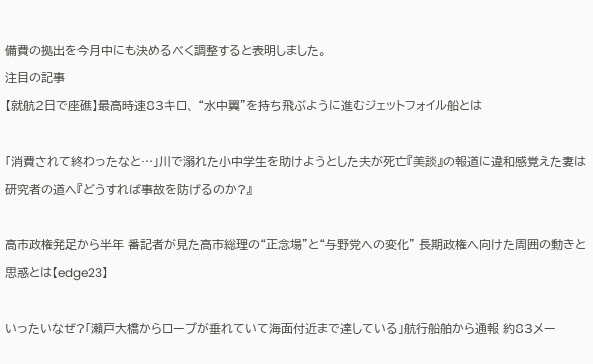備費の拠出を今月中にも決めるべく調整すると表明しました。
注目の記事
【就航2日で座礁】最高時速83キロ、 “水中翼”を持ち飛ぶように進むジェットフォイル船とは

「消費されて終わったなと…」川で溺れた小中学生を助けようとした夫が死亡『美談』の報道に違和感覚えた妻は研究者の道へ『どうすれば事故を防げるのか?』

高市政権発足から半年 番記者が見た高市総理の“正念場”と“与野党への変化” 長期政権へ向けた周囲の動きと思惑とは【edge23】

いったいなぜ?「瀬戸大橋からロープが垂れていて海面付近まで達している」航行船舶から通報 約83メー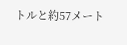トルと約57メート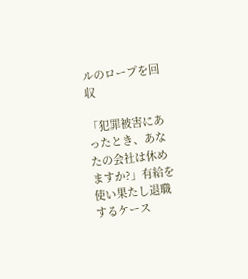ルのロープを回収

「犯罪被害にあったとき、あなたの会社は休めますか?」有給を使い果たし退職するケース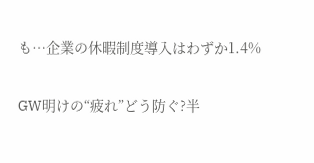も…企業の休暇制度導入はわずか1.4%

GW明けの“疲れ”どう防ぐ?半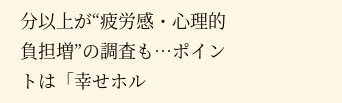分以上が“疲労感・心理的負担増”の調査も…ポイントは「幸せホル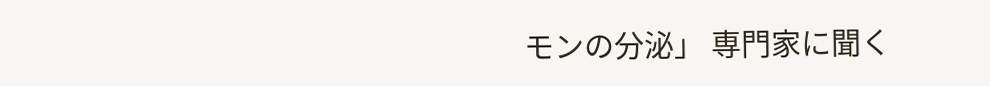モンの分泌」 専門家に聞く